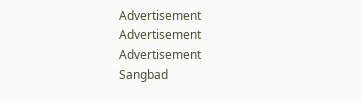Advertisement
Advertisement
Advertisement
Sangbad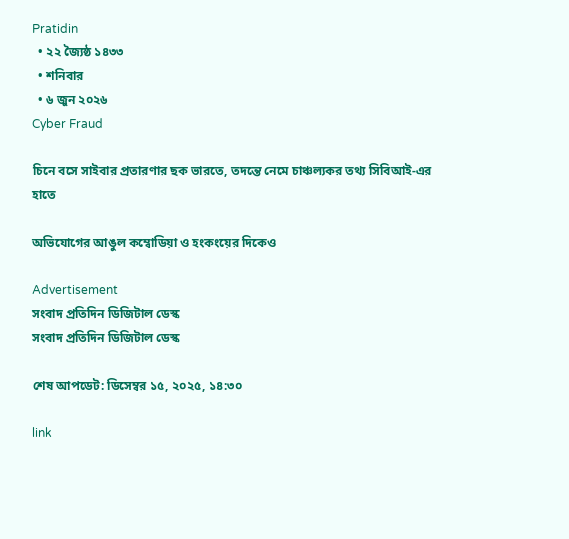Pratidin
  • ২২ জ্যৈষ্ঠ ১৪৩৩
  • শনিবার
  • ৬ জুন ২০২৬
Cyber Fraud

চিনে বসে সাইবার প্রতারণার ছক ভারতে, তদন্তে নেমে চাঞ্চল্যকর তথ্য সিবিআই-এর হাতে

অভিযোগের আঙুল কম্বোডিয়া ও হংকংয়ের দিকেও

Advertisement
সংবাদ প্রতিদিন ডিজিটাল ডেস্ক
সংবাদ প্রতিদিন ডিজিটাল ডেস্ক

শেষ আপডেট: ডিসেম্বর ১৫, ২০২৫, ১৪:৩০

link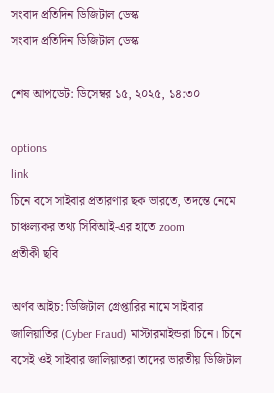সংবাদ প্রতিদিন ডিজিটাল ডেস্ক
সংবাদ প্রতিদিন ডিজিটাল ডেস্ক

শেষ আপডেট: ডিসেম্বর ১৫, ২০২৫, ১৪:৩০

options
link
চিনে বসে সাইবার প্রতারণার ছক ভারতে, তদন্তে নেমে চাঞ্চল্যকর তথ্য সিবিআই-এর হাতে zoom
প্রতীকী ছবি

অর্ণব আইচ: ডিজিটাল গ্রেপ্তারির নামে সাইবার জালিয়াতির (Cyber Fraud) মাস্টারমাইন্ডরা চিনে। চিনে বসেই ওই সাইবার জালিয়াতরা তাদের ভারতীয় ডিজিটাল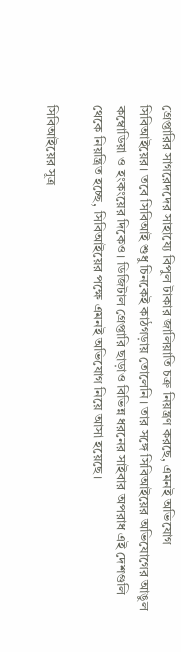গ্রেপ্তারির সাগরেদদের সাহায্যে বিপুল টাকার জালিয়াতি চক্র নিয়ন্ত্রণ করছে, এমনই অভিযোগ সিবিআইয়ের। তবে সিবিআই শুধু চিনকেই কাঠগড়ায় তোলেনি। তার সঙ্গে সিবিআইয়ের অভিযোগের আঙুল কম্বোডিয়া ও হংকংয়ের দিকেও। ডিজিটাল গ্রেপ্তারি ছাড়াও বিভিন্ন ধরনের সাইবার অপরাধ এই দেশগুলি থেকে নিয়ন্ত্রিত হচ্ছে, সিবিআইয়ের পক্ষে এমনই অভিযোগ নিয়ে আসা হয়েছে।

সিবিআইয়ের সূত্র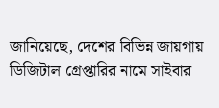জানিয়েছে, দেশের বিভিন্ন জায়গায় ডিজিটাল গ্রেপ্তারির নামে সাইবার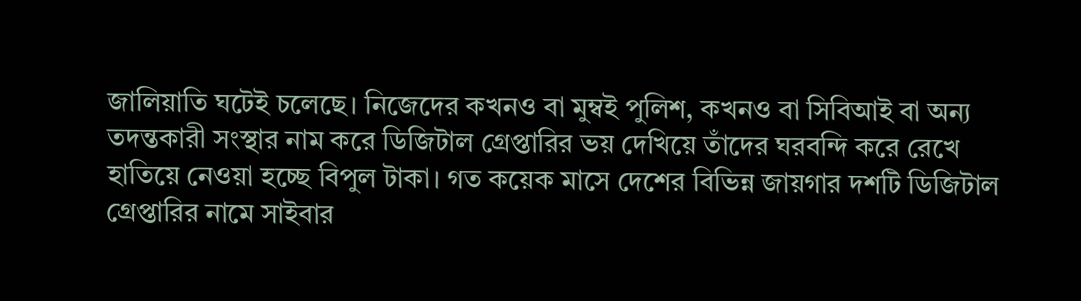জালিয়াতি ঘটেই চলেছে। নিজেদের কখনও বা মুম্বই পুলিশ, কখনও বা সিবিআই বা অন্য তদন্তকারী সংস্থার নাম করে ডিজিটাল গ্রেপ্তারির ভয় দেখিয়ে তাঁদের ঘরবন্দি করে রেখে হাতিয়ে নেওয়া হচ্ছে বিপুল টাকা। গত কয়েক মাসে দেশের বিভিন্ন জায়গার দশটি ডিজিটাল গ্রেপ্তারির নামে সাইবার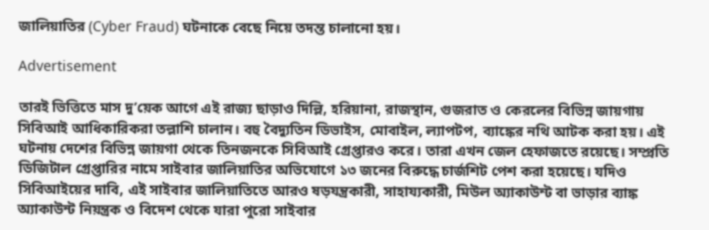জালিয়াতির (Cyber Fraud) ঘটনাকে বেছে নিয়ে তদন্ত চালানো হয়।

Advertisement

তারই ভিত্তিতে মাস দু’য়েক আগে এই রাজ্য ছাড়াও দিল্লি, হরিয়ানা, রাজস্থান, গুজরাত ও কেরলের বিভিন্ন জায়গায় সিবিআই আধিকারিকরা তল্লাশি চালান। বহু বৈদ্যুতিন ডিভাইস, মোবাইল, ল্যাপটপ, ব্যাঙ্কের নথি আটক করা হয়। এই ঘটনায় দেশের বিভিন্ন জায়গা থেকে তিনজনকে সিবিআই গ্রেপ্তারও করে। তারা এখন জেল হেফাজতে রয়েছে। সম্প্রতি ডিজিটাল গ্রেপ্তারির নামে সাইবার জালিয়াতির অভিযোগে ১৩ জনের বিরুদ্ধে চার্জশিট পেশ করা হয়েছে। যদিও সিবিআইয়ের দাবি, এই সাইবার জালিয়াতিতে আরও ষড়যন্ত্রকারী, সাহায্যকারী, মিউল অ্যাকাউন্ট বা ভাড়ার ব্যাঙ্ক অ্যাকাউন্ট নিয়ন্ত্রক ও বিদেশ থেকে যারা পুরো সাইবার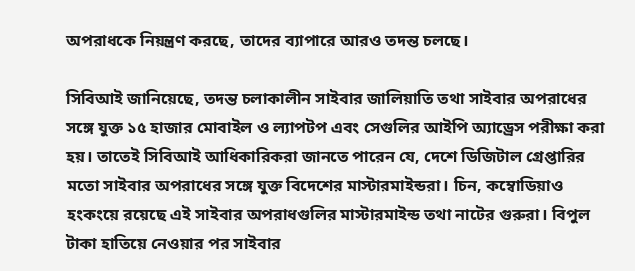অপরাধকে নিয়ন্ত্রণ করছে, তাদের ব্যাপারে আরও তদন্ত চলছে।

সিবিআই জানিয়েছে, তদন্ত চলাকালীন সাইবার জালিয়াতি তথা সাইবার অপরাধের সঙ্গে যুক্ত ১৫ হাজার মোবাইল ও ল্যাপটপ এবং সেগুলির আইপি অ্যাড্রেস পরীক্ষা করা হয়। তাতেই সিবিআই আধিকারিকরা জানতে পারেন যে, দেশে ডিজিটাল গ্রেপ্তারির মতো সাইবার অপরাধের সঙ্গে যুক্ত বিদেশের মাস্টারমাইন্ডরা। চিন, কম্বোডিয়াও হংকংয়ে রয়েছে এই সাইবার অপরাধগুলির মাস্টারমাইন্ড তথা নাটের গুরুরা। বিপুল টাকা হাতিয়ে নেওয়ার পর সাইবার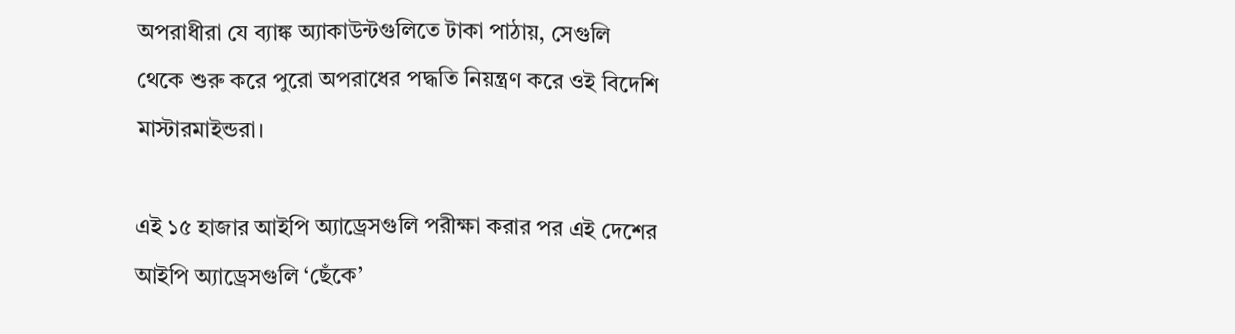অপরাধীরা যে ব্যাঙ্ক অ্যাকাউন্টগুলিতে টাকা পাঠায়, সেগুলি থেকে শুরু করে পুরো অপরাধের পদ্ধতি নিয়ন্ত্রণ করে ওই বিদেশি মাস্টারমাইন্ডরা।

এই ১৫ হাজার আইপি অ্যাড্রেসগুলি পরীক্ষা করার পর এই দেশের আইপি অ্যাড্রেসগুলি ‘ছেঁকে’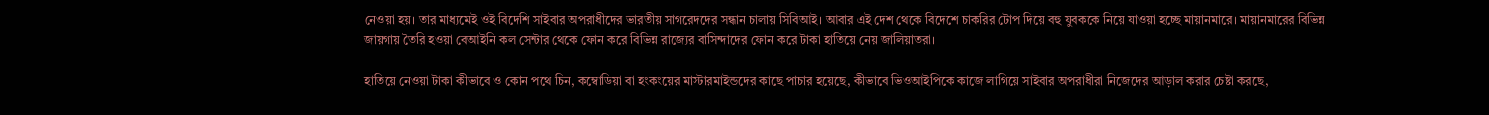নেওয়া হয়। তার মাধ্যমেই ওই বিদেশি সাইবার অপরাধীদের ভারতীয় সাগরেদদের সন্ধান চালায় সিবিআই। আবার এই দেশ থেকে বিদেশে চাকরির টোপ দিয়ে বহু যুবককে নিয়ে যাওয়া হচ্ছে মায়ানমারে। মায়ানমারের বিভিন্ন জায়গায় তৈরি হওয়া বেআইনি কল সেন্টার থেকে ফোন করে বিভিন্ন রাজ্যের বাসিন্দাদের ফোন করে টাকা হাতিয়ে নেয় জালিয়াতরা।

হাতিয়ে নেওয়া টাকা কীভাবে ও কোন পথে চিন, কম্বোডিয়া বা হংকংয়ের মাস্টারমাইন্ডদের কাছে পাচার হয়েছে, কীভাবে ভিওআইপিকে কাজে লাগিয়ে সাইবার অপরাধীরা নিজেদের আড়াল করার চেষ্টা করছে,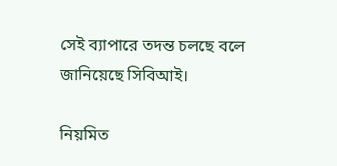সেই ব্যাপারে তদন্ত চলছে বলে জানিয়েছে সিবিআই।

নিয়মিত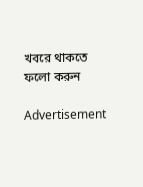খবরে থাকতে ফলো করুন

Advertisement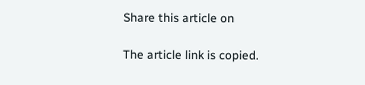Share this article on

The article link is copied.